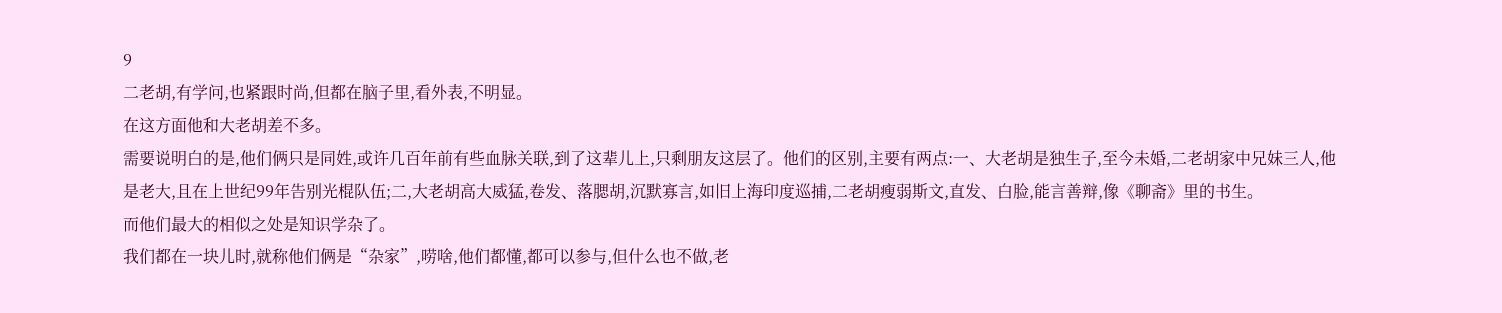9
二老胡,有学问,也紧跟时尚,但都在脑子里,看外表,不明显。
在这方面他和大老胡差不多。
需要说明白的是,他们俩只是同姓,或许几百年前有些血脉关联,到了这辈儿上,只剩朋友这层了。他们的区别,主要有两点:一、大老胡是独生子,至今未婚,二老胡家中兄妹三人,他是老大,且在上世纪99年告别光棍队伍;二,大老胡高大威猛,卷发、落腮胡,沉默寡言,如旧上海印度巡捕,二老胡瘦弱斯文,直发、白脸,能言善辩,像《聊斋》里的书生。
而他们最大的相似之处是知识学杂了。
我们都在一块儿时,就称他们俩是“杂家”,唠啥,他们都懂,都可以参与,但什么也不做,老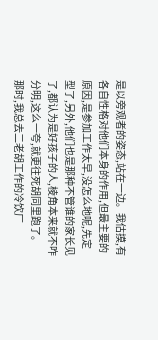是以旁观者的姿态,站在一边。我估摸,有各自性格对他们本身的作用,但最主要的原因,是参加工作太早,没怎么地呢,先定型了,另外,他们也是那种不管谁的家长见了,都认为是好孩子的人,棱角本来就不咋分明,这么一夸,就更往死胡同里跑了。
那时,我总去二老胡工作的冷饮厂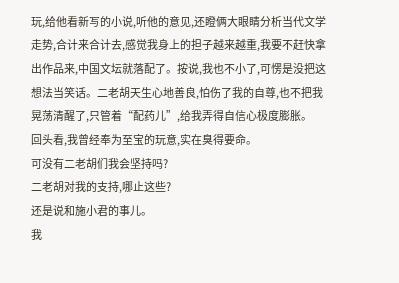玩,给他看新写的小说,听他的意见,还瞪俩大眼睛分析当代文学走势,合计来合计去,感觉我身上的担子越来越重,我要不赶快拿出作品来,中国文坛就落配了。按说,我也不小了,可愣是没把这想法当笑话。二老胡天生心地善良,怕伤了我的自尊,也不把我晃荡清醒了,只管着“配药儿”,给我弄得自信心极度膨胀。
回头看,我曾经奉为至宝的玩意,实在臭得要命。
可没有二老胡们我会坚持吗?
二老胡对我的支持,哪止这些?
还是说和施小君的事儿。
我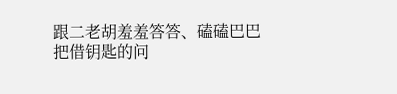跟二老胡羞羞答答、磕磕巴巴把借钥匙的问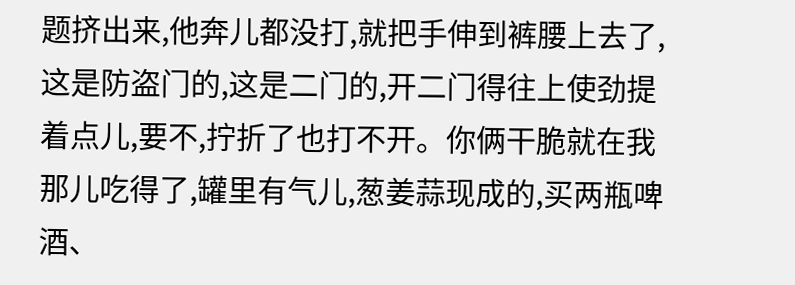题挤出来,他奔儿都没打,就把手伸到裤腰上去了,这是防盗门的,这是二门的,开二门得往上使劲提着点儿,要不,拧折了也打不开。你俩干脆就在我那儿吃得了,罐里有气儿,葱姜蒜现成的,买两瓶啤酒、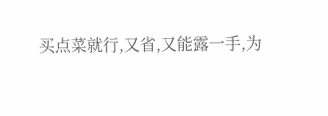买点菜就行,又省,又能露一手,为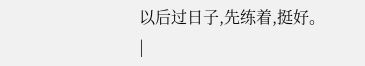以后过日子,先练着,挺好。
|